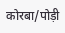कोरबा/पोड़ी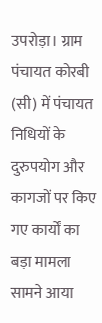उपरोड़ा। ग्राम पंचायत कोरबी (सी) में पंचायत निधियों के दुरुपयोग और कागजों पर किए गए कार्यों का बड़ा मामला सामने आया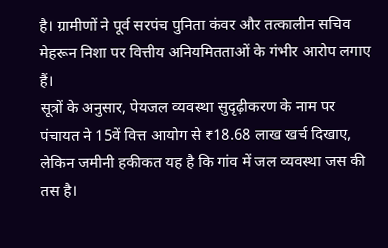है। ग्रामीणों ने पूर्व सरपंच पुनिता कंवर और तत्कालीन सचिव मेहरून निशा पर वित्तीय अनियमितताओं के गंभीर आरोप लगाए हैं।
सूत्रों के अनुसार, पेयजल व्यवस्था सुदृढ़ीकरण के नाम पर पंचायत ने 15वें वित्त आयोग से ₹18.68 लाख खर्च दिखाए, लेकिन जमीनी हकीकत यह है कि गांव में जल व्यवस्था जस की तस है।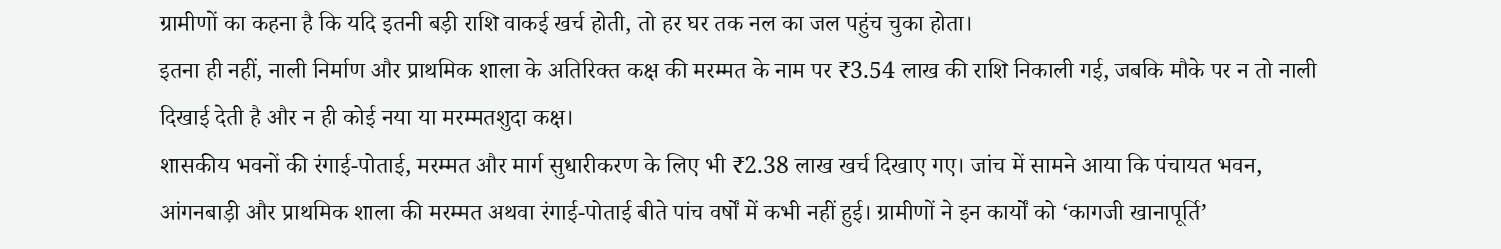ग्रामीणों का कहना है कि यदि इतनी बड़ी राशि वाकई खर्च होती, तो हर घर तक नल का जल पहुंच चुका होता।
इतना ही नहीं, नाली निर्माण और प्राथमिक शाला के अतिरिक्त कक्ष की मरम्मत के नाम पर ₹3.54 लाख की राशि निकाली गई, जबकि मौके पर न तो नाली दिखाई देती है और न ही कोई नया या मरम्मतशुदा कक्ष।
शासकीय भवनों की रंगाई-पोताई, मरम्मत और मार्ग सुधारीकरण के लिए भी ₹2.38 लाख खर्च दिखाए गए। जांच में सामने आया कि पंचायत भवन, आंगनबाड़ी और प्राथमिक शाला की मरम्मत अथवा रंगाई-पोताई बीते पांच वर्षों में कभी नहीं हुई। ग्रामीणों ने इन कार्यों को ‘कागजी खानापूर्ति’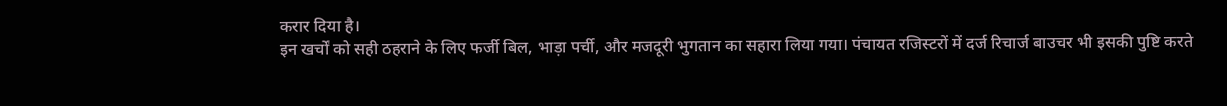करार दिया है।
इन खर्चों को सही ठहराने के लिए फर्जी बिल, भाड़ा पर्ची, और मजदूरी भुगतान का सहारा लिया गया। पंचायत रजिस्टरों में दर्ज रिचार्ज बाउचर भी इसकी पुष्टि करते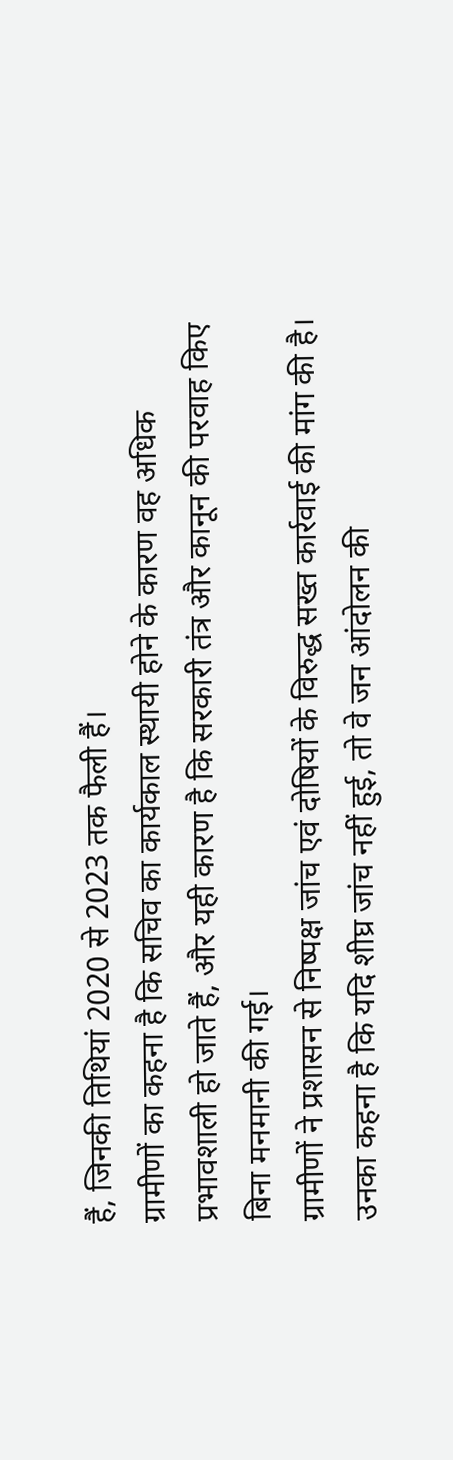हैं, जिनकी तिथियां 2020 से 2023 तक फैली हैं।
ग्रामीणों का कहना है कि सचिव का कार्यकाल स्थायी होने के कारण वह अधिक प्रभावशाली हो जाते हैं, और यही कारण है कि सरकारी तंत्र और कानून की परवाह किए बिना मनमानी की गई।
ग्रामीणों ने प्रशासन से निष्पक्ष जांच एवं दोषियों के विरुद्ध सख्त कार्रवाई की मांग की है। उनका कहना है कि यदि शीघ्र जांच नहीं हुई, तो वे जन आंदोलन की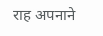राह अपनाने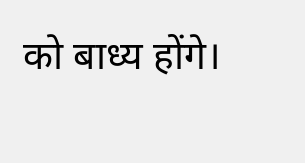को बाध्य होंगे।